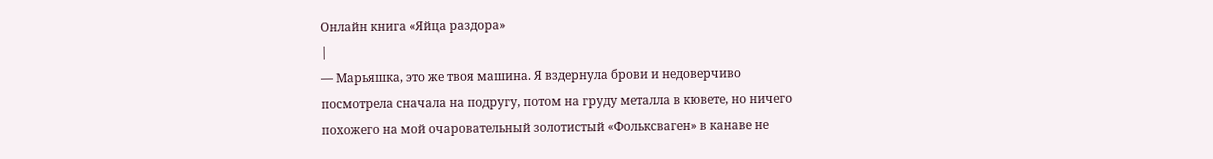Онлайн книга «Яйца раздора»
|
— Марьяшка, это же твоя машина. Я вздернула брови и недоверчиво посмотрела сначала на подругу, потом на груду металла в кювете, но ничего похожего на мой очаровательный золотистый «Фольксваген» в канаве не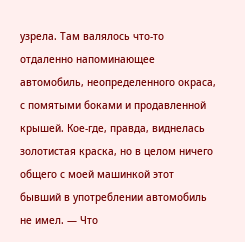узрела. Там валялось что-то отдаленно напоминающее автомобиль, неопределенного окраса, с помятыми боками и продавленной крышей. Кое-где, правда, виднелась золотистая краска, но в целом ничего общего с моей машинкой этот бывший в употреблении автомобиль не имел. — Что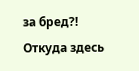за бред?! Откуда здесь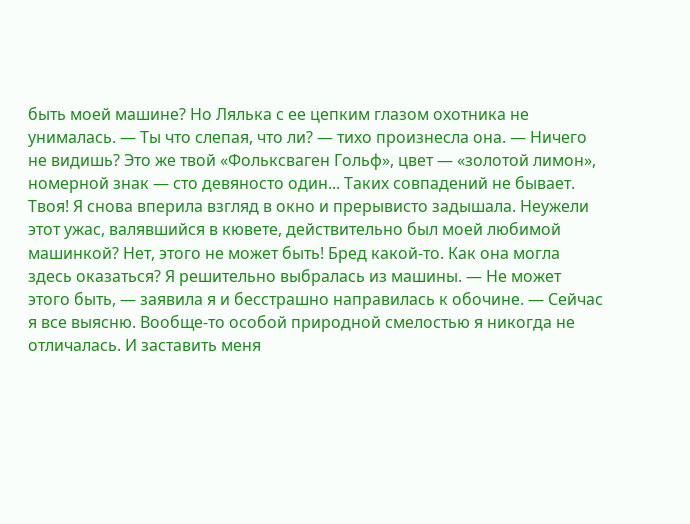быть моей машине? Но Лялька с ее цепким глазом охотника не унималась. — Ты что слепая, что ли? — тихо произнесла она. — Ничего не видишь? Это же твой «Фольксваген Гольф», цвет — «золотой лимон», номерной знак — сто девяносто один... Таких совпадений не бывает. Твоя! Я снова вперила взгляд в окно и прерывисто задышала. Неужели этот ужас, валявшийся в кювете, действительно был моей любимой машинкой? Нет, этого не может быть! Бред какой-то. Как она могла здесь оказаться? Я решительно выбралась из машины. — Не может этого быть, — заявила я и бесстрашно направилась к обочине. — Сейчас я все выясню. Вообще-то особой природной смелостью я никогда не отличалась. И заставить меня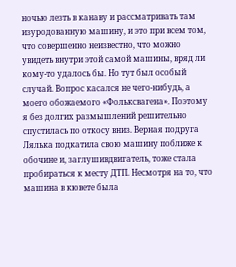ночью лезть в канаву и рассматривать там изуродованную машину, и это при всем том, что совершенно неизвестно, что можно увидеть внутри этой самой машины, вряд ли кому-то удалось бы. Но тут был особый случай. Вопрос касался не чего-нибудь, а моего обожаемого «Фольксвагена». Поэтому я без долгих размышлений решительно спустилась по откосу вниз. Верная подруга Лялька подкатила свою машину поближе к обочине и, заглушивдвигатель, тоже стала пробираться к месту ДТП. Несмотря на то, что машина в кювете была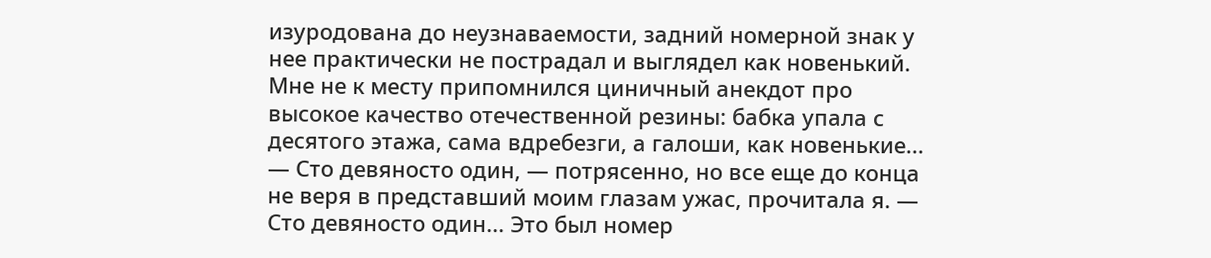изуродована до неузнаваемости, задний номерной знак у нее практически не пострадал и выглядел как новенький. Мне не к месту припомнился циничный анекдот про высокое качество отечественной резины: бабка упала с десятого этажа, сама вдребезги, а галоши, как новенькие... — Сто девяносто один, — потрясенно, но все еще до конца не веря в представший моим глазам ужас, прочитала я. — Сто девяносто один... Это был номер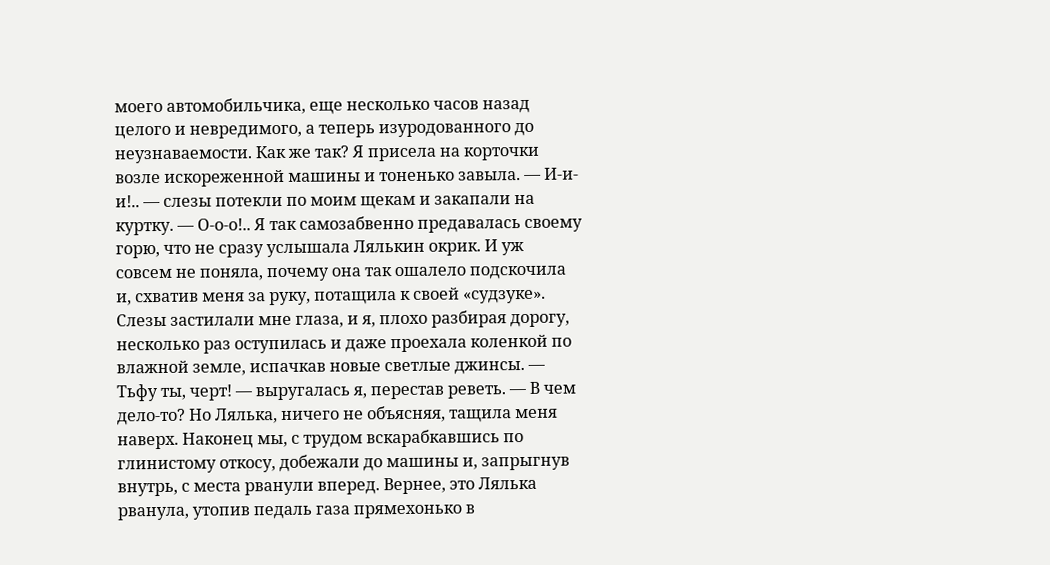моего автомобильчика, еще несколько часов назад целого и невредимого, а теперь изуродованного до неузнаваемости. Как же так? Я присела на корточки возле искореженной машины и тоненько завыла. — И-и-и!.. — слезы потекли по моим щекам и закапали на куртку. — О-о-о!.. Я так самозабвенно предавалась своему горю, что не сразу услышала Лялькин окрик. И уж совсем не поняла, почему она так ошалело подскочила и, схватив меня за руку, потащила к своей «судзуке». Слезы застилали мне глаза, и я, плохо разбирая дорогу, несколько раз оступилась и даже проехала коленкой по влажной земле, испачкав новые светлые джинсы. — Тьфу ты, черт! — выругалась я, перестав реветь. — В чем дело-то? Но Лялька, ничего не объясняя, тащила меня наверх. Наконец мы, с трудом вскарабкавшись по глинистому откосу, добежали до машины и, запрыгнув внутрь, с места рванули вперед. Вернее, это Лялька рванула, утопив педаль газа прямехонько в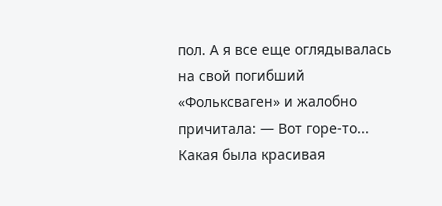пол. А я все еще оглядывалась на свой погибший «Фольксваген» и жалобно причитала: — Вот горе-то... Какая была красивая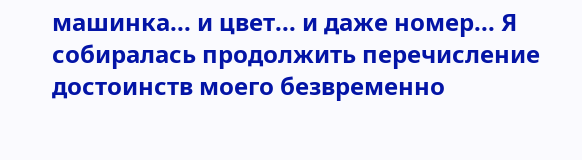машинка... и цвет... и даже номер... Я собиралась продолжить перечисление достоинств моего безвременно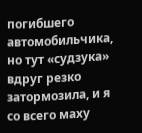погибшего автомобильчика, но тут «судзука» вдруг резко затормозила, и я со всего маху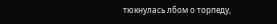тюкнулась лбом о торпеду,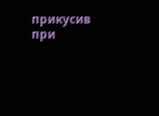прикусив при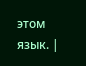этом язык. |